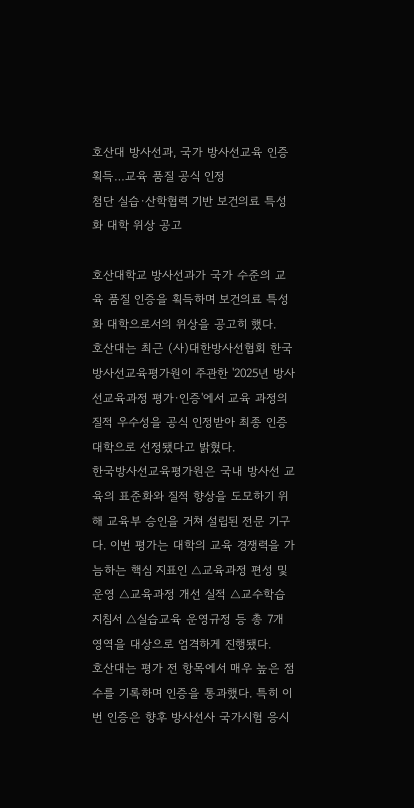호산대 방사선과, 국가 방사선교육 인증 획득…교육 품질 공식 인정
첨단 실습·산학협력 기반 보건의료 특성화 대학 위상 공고

호산대학교 방사선과가 국가 수준의 교육 품질 인증을 획득하며 보건의료 특성화 대학으로서의 위상을 공고히 했다.
호산대는 최근 (사)대한방사선협회 한국방사선교육평가원이 주관한 '2025년 방사선교육과정 평가·인증'에서 교육 과정의 질적 우수성을 공식 인정받아 최종 인증 대학으로 선정됐다고 밝혔다.
한국방사선교육평가원은 국내 방사선 교육의 표준화와 질적 향상을 도모하기 위해 교육부 승인을 거쳐 설립된 전문 기구다. 이번 평가는 대학의 교육 경쟁력을 가늠하는 핵심 지표인 △교육과정 편성 및 운영 △교육과정 개선 실적 △교수학습지침서 △실습교육 운영규정 등 총 7개 영역을 대상으로 엄격하게 진행됐다.
호산대는 평가 전 항목에서 매우 높은 점수를 기록하며 인증을 통과했다. 특히 이번 인증은 향후 방사선사 국가시험 응시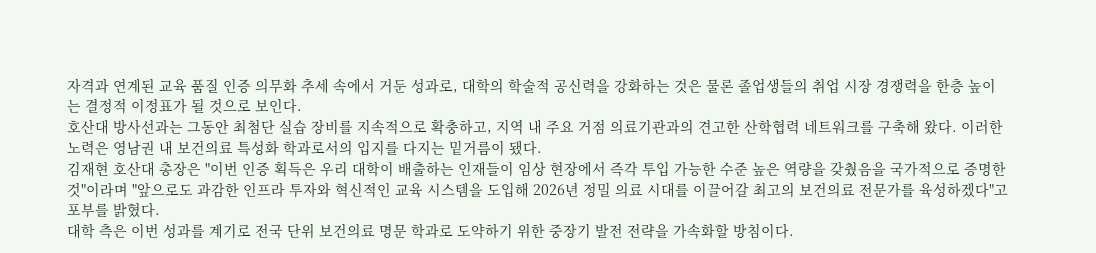자격과 연계된 교육 품질 인증 의무화 추세 속에서 거둔 성과로, 대학의 학술적 공신력을 강화하는 것은 물론 졸업생들의 취업 시장 경쟁력을 한층 높이는 결정적 이정표가 될 것으로 보인다.
호산대 방사선과는 그동안 최첨단 실습 장비를 지속적으로 확충하고, 지역 내 주요 거점 의료기관과의 견고한 산학협력 네트워크를 구축해 왔다. 이러한 노력은 영남권 내 보건의료 특성화 학과로서의 입지를 다지는 밑거름이 됐다.
김재현 호산대 총장은 "이번 인증 획득은 우리 대학이 배출하는 인재들이 임상 현장에서 즉각 투입 가능한 수준 높은 역량을 갖췄음을 국가적으로 증명한 것"이라며 "앞으로도 과감한 인프라 투자와 혁신적인 교육 시스템을 도입해 2026년 정밀 의료 시대를 이끌어갈 최고의 보건의료 전문가를 육성하겠다"고 포부를 밝혔다.
대학 측은 이번 성과를 계기로 전국 단위 보건의료 명문 학과로 도약하기 위한 중장기 발전 전략을 가속화할 방침이다.